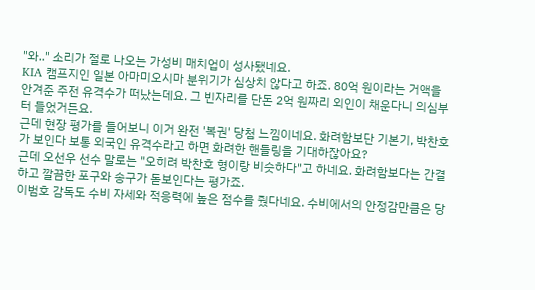"와.." 소리가 절로 나오는 가성비 매치업이 성사됐네요.
KIA 캠프지인 일본 아마미오시마 분위기가 심상치 않다고 하죠. 80억 원이라는 거액을 안겨준 주전 유격수가 떠났는데요. 그 빈자리를 단돈 2억 원짜리 외인이 채운다니 의심부터 들었거든요.
근데 현장 평가를 들어보니 이거 완전 '복권' 당첨 느낌이네요. 화려함보단 기본기, 박찬호가 보인다 보통 외국인 유격수라고 하면 화려한 핸들링을 기대하잖아요?
근데 오선우 선수 말로는 "오히려 박찬호 형이랑 비슷하다"고 하네요. 화려함보다는 간결하고 깔끔한 포구와 송구가 돋보인다는 평가죠.
이범호 감독도 수비 자세와 적응력에 높은 점수를 줬다네요. 수비에서의 안정감만큼은 당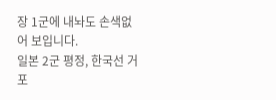장 1군에 내놔도 손색없어 보입니다.
일본 2군 평정, 한국선 거포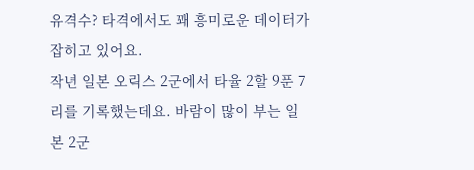유격수? 타격에서도 꽤 흥미로운 데이터가 잡히고 있어요.
작년 일본 오릭스 2군에서 타율 2할 9푼 7리를 기록했는데요. 바람이 많이 부는 일본 2군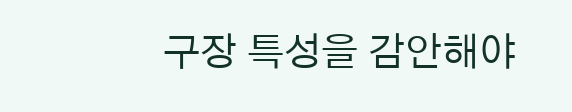구장 특성을 감안해야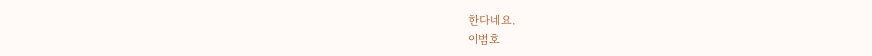한다네요.
이범호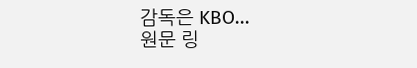감독은 KBO...
원문 링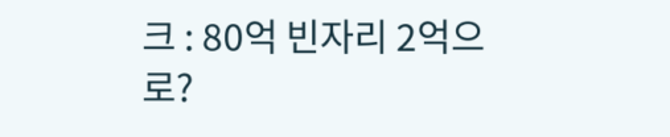크 : 80억 빈자리 2억으로?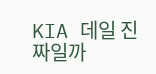KIA 데일 진짜일까